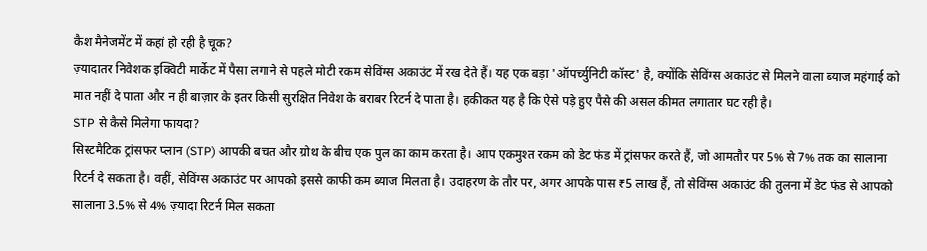कैश मैनेजमेंट में कहां हो रही है चूक?
ज़्यादातर निवेशक इक्विटी मार्केट में पैसा लगाने से पहले मोटी रकम सेविंग्स अकाउंट में रख देते हैं। यह एक बड़ा 'ऑपर्च्युनिटी कॉस्ट' है, क्योंकि सेविंग्स अकाउंट से मिलने वाला ब्याज महंगाई को मात नहीं दे पाता और न ही बाज़ार के इतर किसी सुरक्षित निवेश के बराबर रिटर्न दे पाता है। हकीकत यह है कि ऐसे पड़े हुए पैसे की असल कीमत लगातार घट रही है।
STP से कैसे मिलेगा फायदा?
सिस्टमैटिक ट्रांसफर प्लान (STP) आपकी बचत और ग्रोथ के बीच एक पुल का काम करता है। आप एकमुश्त रकम को डेट फंड में ट्रांसफर करते हैं, जो आमतौर पर 5% से 7% तक का सालाना रिटर्न दे सकता है। वहीं, सेविंग्स अकाउंट पर आपको इससे काफी कम ब्याज मिलता है। उदाहरण के तौर पर, अगर आपके पास ₹5 लाख हैं, तो सेविंग्स अकाउंट की तुलना में डेट फंड से आपको सालाना 3.5% से 4% ज़्यादा रिटर्न मिल सकता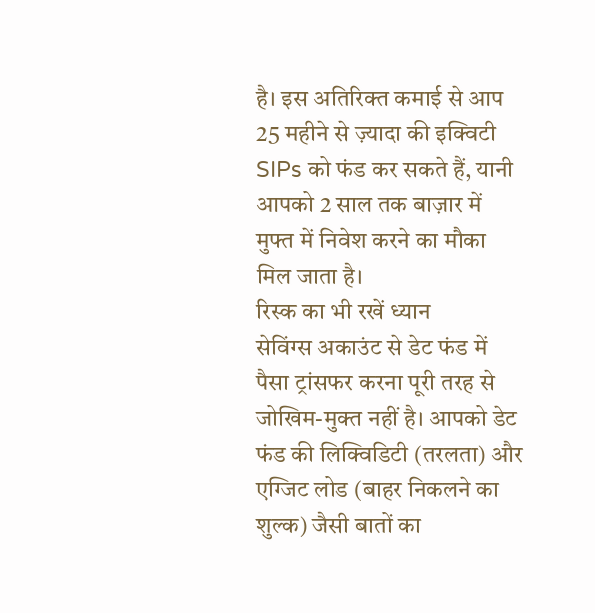है। इस अतिरिक्त कमाई से आप 25 महीने से ज़्यादा की इक्विटी SIPs को फंड कर सकते हैं, यानी आपको 2 साल तक बाज़ार में मुफ्त में निवेश करने का मौका मिल जाता है।
रिस्क का भी रखें ध्यान
सेविंग्स अकाउंट से डेट फंड में पैसा ट्रांसफर करना पूरी तरह से जोखिम-मुक्त नहीं है। आपको डेट फंड की लिक्विडिटी (तरलता) और एग्जिट लोड (बाहर निकलने का शुल्क) जैसी बातों का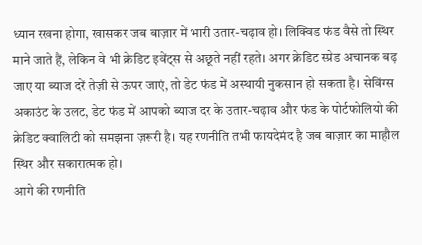ध्यान रखना होगा, खासकर जब बाज़ार में भारी उतार-चढ़ाव हो। लिक्विड फंड वैसे तो स्थिर माने जाते हैं, लेकिन वे भी क्रेडिट इवेंट्स से अछूते नहीं रहते। अगर क्रेडिट स्प्रेड अचानक बढ़ जाए या ब्याज दरें तेज़ी से ऊपर जाएं, तो डेट फंड में अस्थायी नुकसान हो सकता है। सेविंग्स अकाउंट के उलट, डेट फंड में आपको ब्याज दर के उतार-चढ़ाव और फंड के पोर्टफोलियो की क्रेडिट क्वालिटी को समझना ज़रूरी है। यह रणनीति तभी फायदेमंद है जब बाज़ार का माहौल स्थिर और सकारात्मक हो।
आगे की रणनीति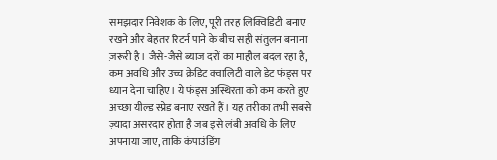समझदार निवेशक के लिए, पूरी तरह लिक्विडिटी बनाए रखने और बेहतर रिटर्न पाने के बीच सही संतुलन बनाना ज़रूरी है। जैसे-जैसे ब्याज दरों का माहौल बदल रहा है, कम अवधि और उच्च क्रेडिट क्वालिटी वाले डेट फंड्स पर ध्यान देना चाहिए। ये फंड्स अस्थिरता को कम करते हुए अच्छा यील्ड स्प्रेड बनाए रखते हैं। यह तरीका तभी सबसे ज़्यादा असरदार होता है जब इसे लंबी अवधि के लिए अपनाया जाए, ताकि कंपाउंडिंग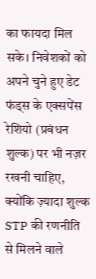का फायदा मिल सके। निवेशकों को अपने चुने हुए डेट फंड्स के एक्सपेंस रेशियो (प्रबंधन शुल्क) पर भी नज़र रखनी चाहिए, क्योंकि ज़्यादा शुल्क STP की रणनीति से मिलने वाले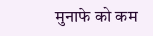मुनाफे को कम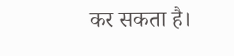कर सकता है।